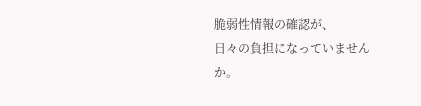脆弱性情報の確認が、
日々の負担になっていませんか。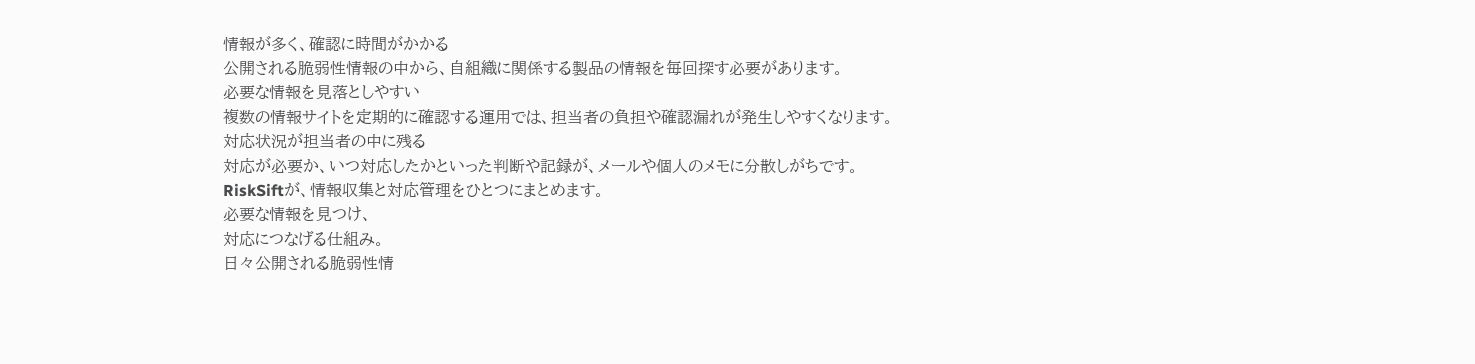情報が多く、確認に時間がかかる
公開される脆弱性情報の中から、自組織に関係する製品の情報を毎回探す必要があります。
必要な情報を見落としやすい
複数の情報サイトを定期的に確認する運用では、担当者の負担や確認漏れが発生しやすくなります。
対応状況が担当者の中に残る
対応が必要か、いつ対応したかといった判断や記録が、メールや個人のメモに分散しがちです。
RiskSiftが、情報収集と対応管理をひとつにまとめます。
必要な情報を見つけ、
対応につなげる仕組み。
日々公開される脆弱性情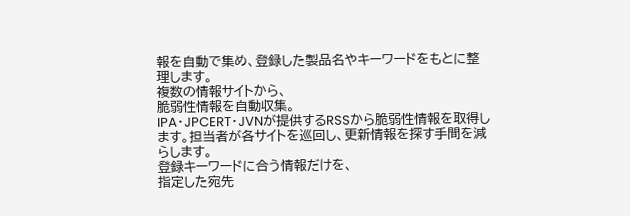報を自動で集め、登録した製品名やキーワードをもとに整理します。
複数の情報サイトから、
脆弱性情報を自動収集。
IPA・JPCERT・JVNが提供するRSSから脆弱性情報を取得します。担当者が各サイトを巡回し、更新情報を探す手間を減らします。
登録キーワードに合う情報だけを、
指定した宛先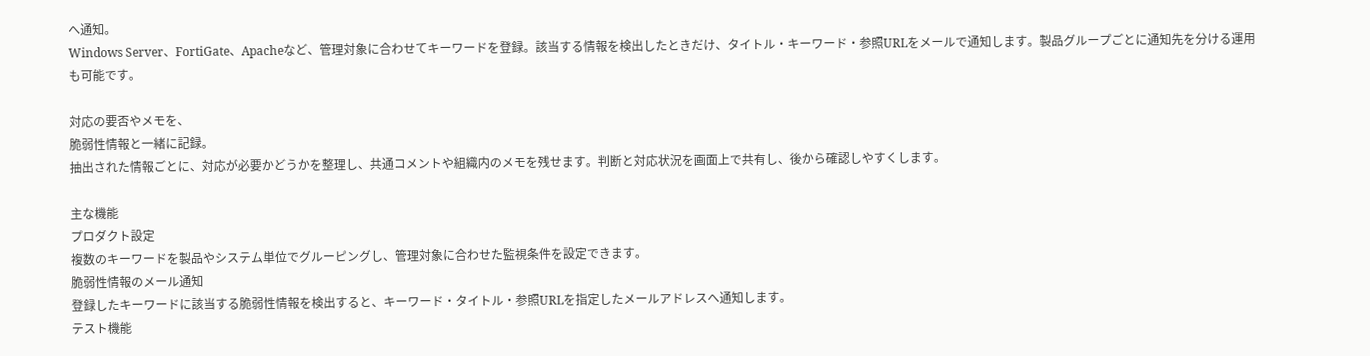へ通知。
Windows Server、FortiGate、Apacheなど、管理対象に合わせてキーワードを登録。該当する情報を検出したときだけ、タイトル・キーワード・参照URLをメールで通知します。製品グループごとに通知先を分ける運用も可能です。

対応の要否やメモを、
脆弱性情報と一緒に記録。
抽出された情報ごとに、対応が必要かどうかを整理し、共通コメントや組織内のメモを残せます。判断と対応状況を画面上で共有し、後から確認しやすくします。

主な機能
プロダクト設定
複数のキーワードを製品やシステム単位でグルーピングし、管理対象に合わせた監視条件を設定できます。
脆弱性情報のメール通知
登録したキーワードに該当する脆弱性情報を検出すると、キーワード・タイトル・参照URLを指定したメールアドレスへ通知します。
テスト機能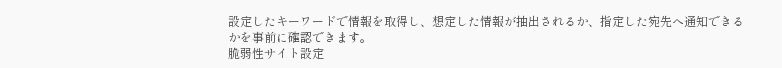設定したキーワードで情報を取得し、想定した情報が抽出されるか、指定した宛先へ通知できるかを事前に確認できます。
脆弱性サイト設定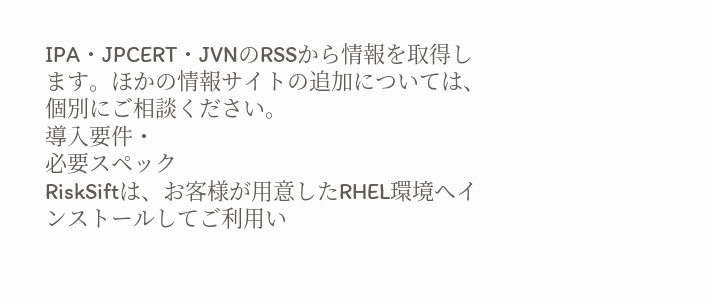IPA・JPCERT・JVNのRSSから情報を取得します。ほかの情報サイトの追加については、個別にご相談ください。
導入要件・
必要スペック
RiskSiftは、お客様が用意したRHEL環境へインストールしてご利用い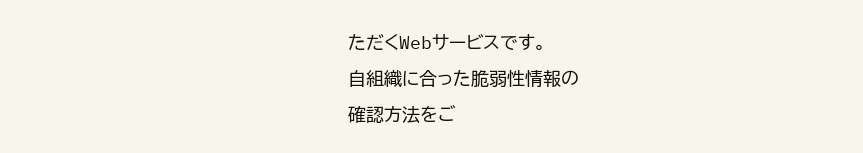ただくWebサービスです。
自組織に合った脆弱性情報の
確認方法をご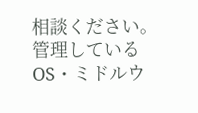相談ください。
管理しているOS・ミドルウ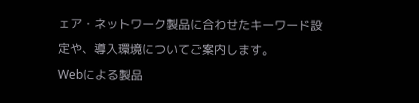ェア・ネットワーク製品に合わせたキーワード設定や、導入環境についてご案内します。
Webによる製品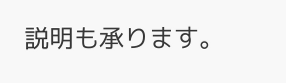説明も承ります。